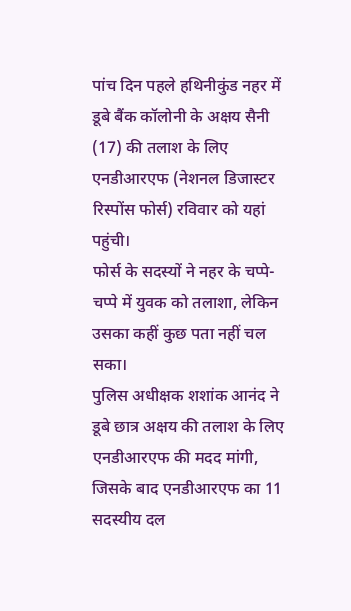पांच दिन पहले हथिनीकुंड नहर में डूबे बैंक कॉलोनी के अक्षय सैनी (17) की तलाश के लिए एनडीआरएफ (नेशनल डिजास्टर रिस्पोंस फोर्स) रविवार को यहां पहुंची।
फोर्स के सदस्यों ने नहर के चप्पे-चप्पे में युवक को तलाशा, लेकिन उसका कहीं कुछ पता नहीं चल सका।
पुलिस अधीक्षक शशांक आनंद ने डूबे छात्र अक्षय की तलाश के लिए एनडीआरएफ की मदद मांगी, जिसके बाद एनडीआरएफ का 11 सदस्यीय दल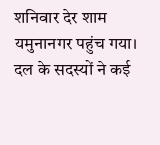शनिवार देर शाम यमुनानगर पहुंच गया।
दल के सदस्यों ने कई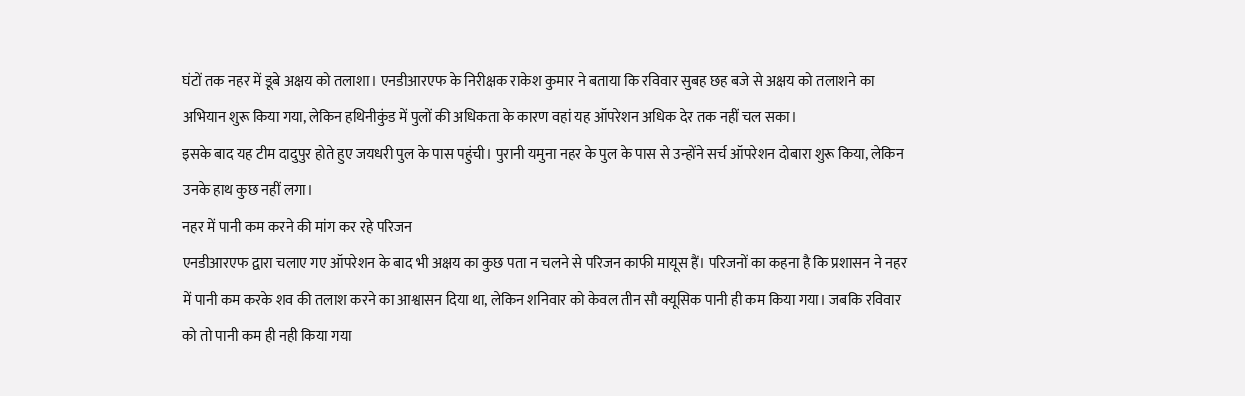घंटों तक नहर में डूबे अक्षय को तलाशा। एनडीआरएफ के निरीक्षक राकेश कुमार ने बताया कि रविवार सुबह छह बजे से अक्षय को तलाशने का अभियान शुरू किया गया, लेकिन हथिनीकुंड में पुलों की अधिकता के कारण वहां यह ऑपरेशन अधिक देर तक नहीं चल सका।
इसके बाद यह टीम दादुपुर होते हुए जयधरी पुल के पास पहुंची। पुरानी यमुना नहर के पुल के पास से उन्होंने सर्च ऑपरेशन दोबारा शुरू किया, लेकिन उनके हाथ कुछ नहीं लगा।
नहर में पानी कम करने की मांग कर रहे परिजन
एनडीआरएफ द्वारा चलाए गए ऑपरेशन के बाद भी अक्षय का कुछ पता न चलने से परिजन काफी मायूस हैं। परिजनों का कहना है कि प्रशासन ने नहर में पानी कम करके शव की तलाश करने का आश्वासन दिया था, लेकिन शनिवार को केवल तीन सौ क्यूसिक पानी ही कम किया गया। जबकि रविवार को तो पानी कम ही नही किया गया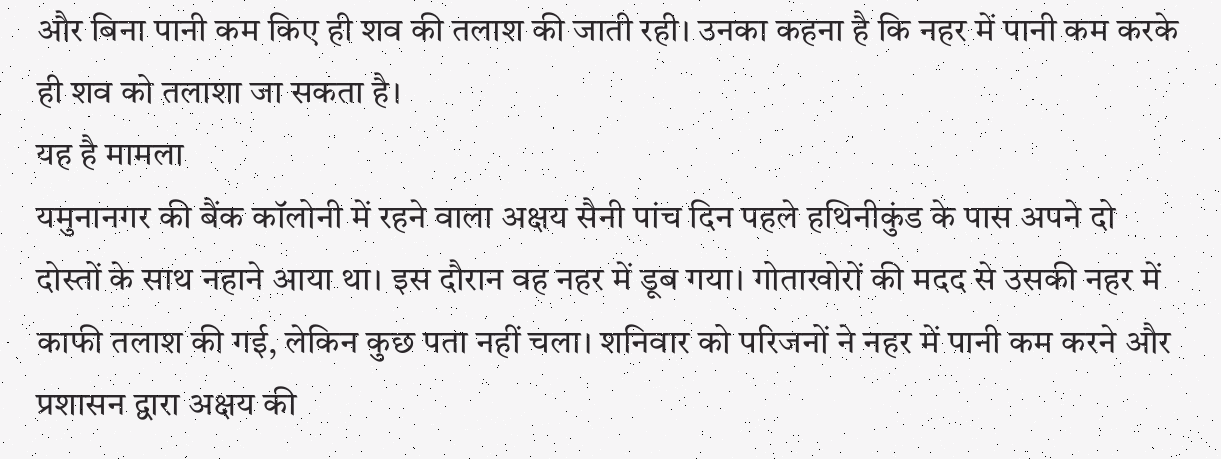और बिना पानी कम किए ही शव की तलाश की जाती रही। उनका कहना है कि नहर में पानी कम करके ही शव को तलाशा जा सकता है।
यह है मामला
यमुनानगर की बैंक कॉलोनी में रहने वाला अक्षय सैनी पांच दिन पहले हथिनीकुंड के पास अपने दो दोस्तों के साथ नहाने आया था। इस दौरान वह नहर में डूब गया। गोताखोरों की मदद से उसकी नहर में काफी तलाश की गई, लेकिन कुछ पता नहीं चला। शनिवार को परिजनों ने नहर में पानी कम करने और प्रशासन द्वारा अक्षय की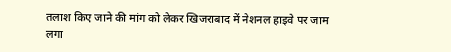तलाश किए जाने की मांग को लेकर खिजराबाद में नेशनल हाइवे पर जाम लगा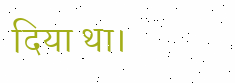दिया था।